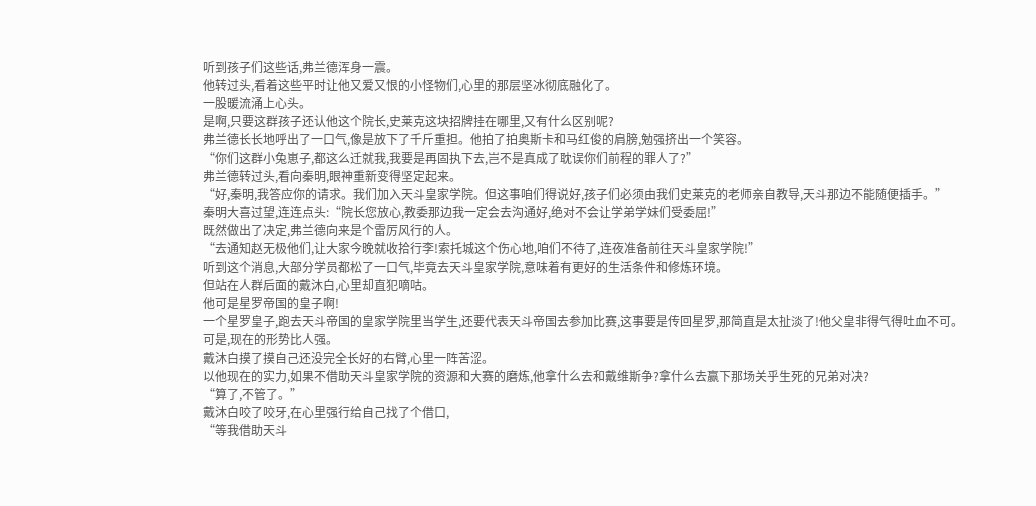听到孩子们这些话,弗兰德浑身一震。
他转过头,看着这些平时让他又爱又恨的小怪物们,心里的那层坚冰彻底融化了。
一股暖流涌上心头。
是啊,只要这群孩子还认他这个院长,史莱克这块招牌挂在哪里,又有什么区别呢?
弗兰德长长地呼出了一口气,像是放下了千斤重担。他拍了拍奥斯卡和马红俊的肩膀,勉强挤出一个笑容。
“你们这群小兔崽子,都这么迁就我,我要是再固执下去,岂不是真成了耽误你们前程的罪人了?”
弗兰德转过头,看向秦明,眼神重新变得坚定起来。
“好,秦明,我答应你的请求。我们加入天斗皇家学院。但这事咱们得说好,孩子们必须由我们史莱克的老师亲自教导,天斗那边不能随便插手。”
秦明大喜过望,连连点头:“院长您放心,教委那边我一定会去沟通好,绝对不会让学弟学妹们受委屈!”
既然做出了决定,弗兰德向来是个雷厉风行的人。
“去通知赵无极他们,让大家今晚就收拾行李!索托城这个伤心地,咱们不待了,连夜准备前往天斗皇家学院!”
听到这个消息,大部分学员都松了一口气,毕竟去天斗皇家学院,意味着有更好的生活条件和修炼环境。
但站在人群后面的戴沐白,心里却直犯嘀咕。
他可是星罗帝国的皇子啊!
一个星罗皇子,跑去天斗帝国的皇家学院里当学生,还要代表天斗帝国去参加比赛,这事要是传回星罗,那简直是太扯淡了!他父皇非得气得吐血不可。
可是,现在的形势比人强。
戴沐白摸了摸自己还没完全长好的右臂,心里一阵苦涩。
以他现在的实力,如果不借助天斗皇家学院的资源和大赛的磨炼,他拿什么去和戴维斯争?拿什么去赢下那场关乎生死的兄弟对决?
“算了,不管了。”
戴沐白咬了咬牙,在心里强行给自己找了个借口,
“等我借助天斗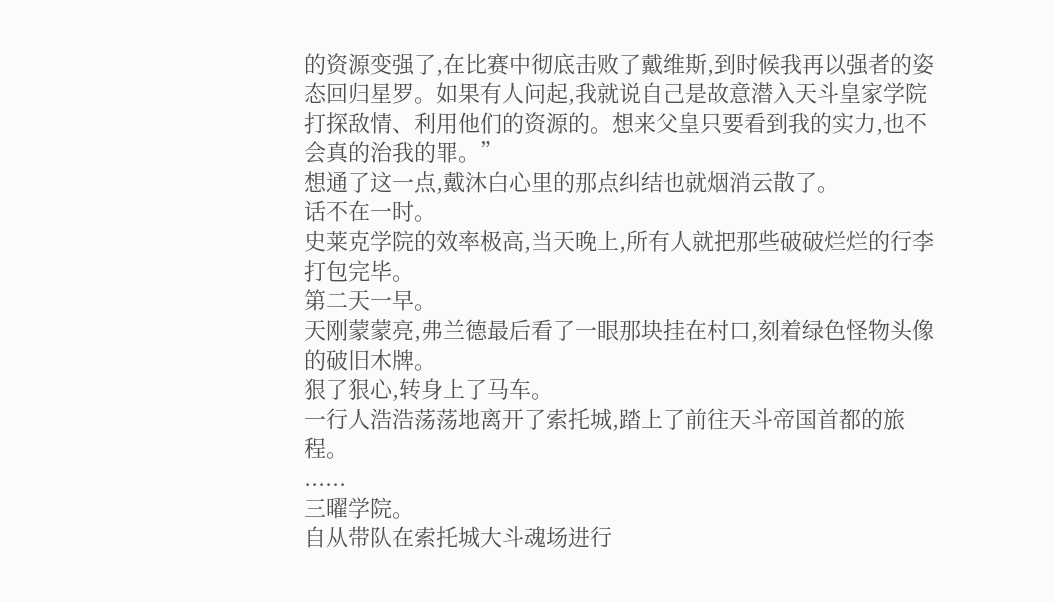的资源变强了,在比赛中彻底击败了戴维斯,到时候我再以强者的姿态回归星罗。如果有人问起,我就说自己是故意潜入天斗皇家学院打探敌情、利用他们的资源的。想来父皇只要看到我的实力,也不会真的治我的罪。”
想通了这一点,戴沐白心里的那点纠结也就烟消云散了。
话不在一时。
史莱克学院的效率极高,当天晚上,所有人就把那些破破烂烂的行李打包完毕。
第二天一早。
天刚蒙蒙亮,弗兰德最后看了一眼那块挂在村口,刻着绿色怪物头像的破旧木牌。
狠了狠心,转身上了马车。
一行人浩浩荡荡地离开了索托城,踏上了前往天斗帝国首都的旅程。
......
三曜学院。
自从带队在索托城大斗魂场进行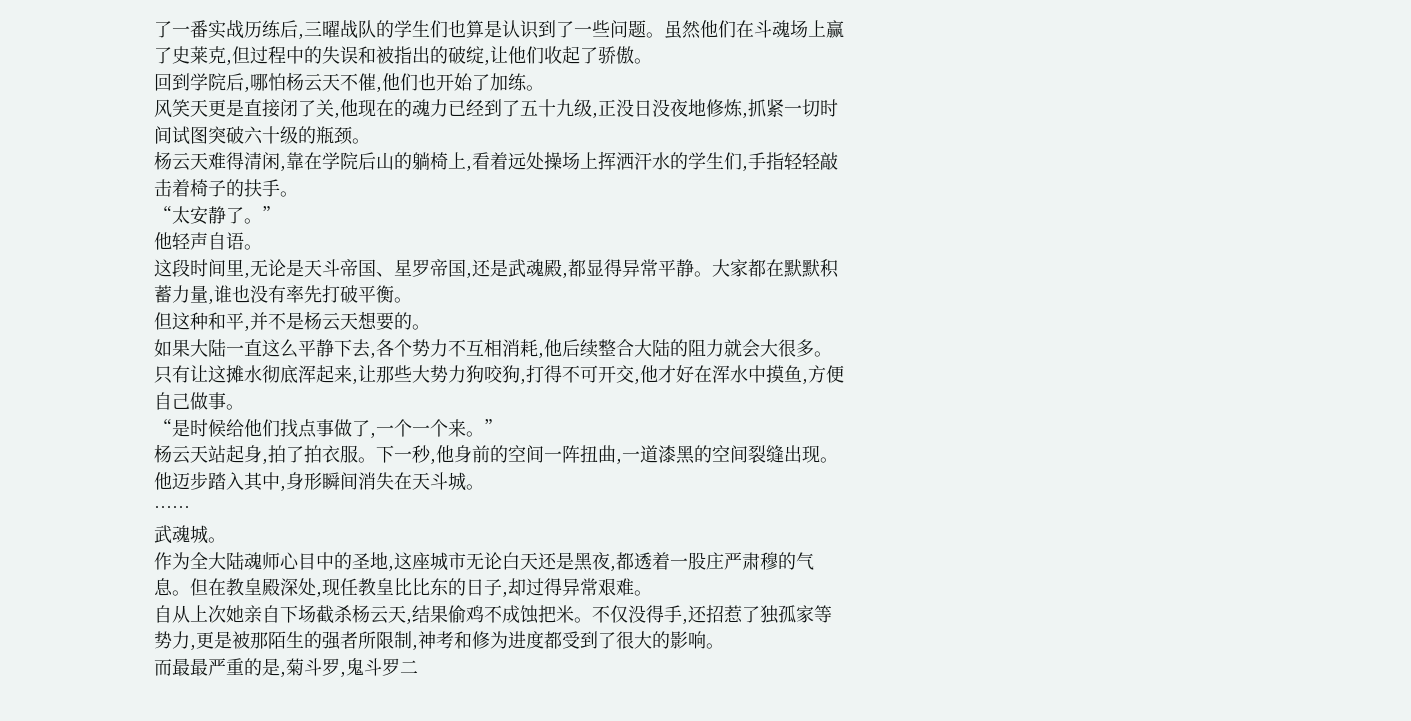了一番实战历练后,三曜战队的学生们也算是认识到了一些问题。虽然他们在斗魂场上赢了史莱克,但过程中的失误和被指出的破绽,让他们收起了骄傲。
回到学院后,哪怕杨云天不催,他们也开始了加练。
风笑天更是直接闭了关,他现在的魂力已经到了五十九级,正没日没夜地修炼,抓紧一切时间试图突破六十级的瓶颈。
杨云天难得清闲,靠在学院后山的躺椅上,看着远处操场上挥洒汗水的学生们,手指轻轻敲击着椅子的扶手。
“太安静了。”
他轻声自语。
这段时间里,无论是天斗帝国、星罗帝国,还是武魂殿,都显得异常平静。大家都在默默积蓄力量,谁也没有率先打破平衡。
但这种和平,并不是杨云天想要的。
如果大陆一直这么平静下去,各个势力不互相消耗,他后续整合大陆的阻力就会大很多。只有让这摊水彻底浑起来,让那些大势力狗咬狗,打得不可开交,他才好在浑水中摸鱼,方便自己做事。
“是时候给他们找点事做了,一个一个来。”
杨云天站起身,拍了拍衣服。下一秒,他身前的空间一阵扭曲,一道漆黑的空间裂缝出现。他迈步踏入其中,身形瞬间消失在天斗城。
……
武魂城。
作为全大陆魂师心目中的圣地,这座城市无论白天还是黑夜,都透着一股庄严肃穆的气息。但在教皇殿深处,现任教皇比比东的日子,却过得异常艰难。
自从上次她亲自下场截杀杨云天,结果偷鸡不成蚀把米。不仅没得手,还招惹了独孤家等势力,更是被那陌生的强者所限制,神考和修为进度都受到了很大的影响。
而最最严重的是,菊斗罗,鬼斗罗二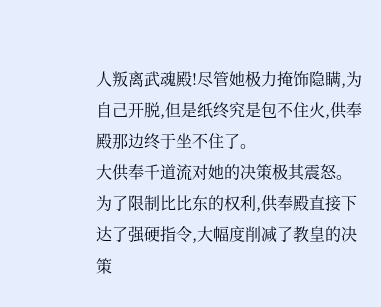人叛离武魂殿!尽管她极力掩饰隐瞒,为自己开脱,但是纸终究是包不住火,供奉殿那边终于坐不住了。
大供奉千道流对她的决策极其震怒。
为了限制比比东的权利,供奉殿直接下达了强硬指令,大幅度削减了教皇的决策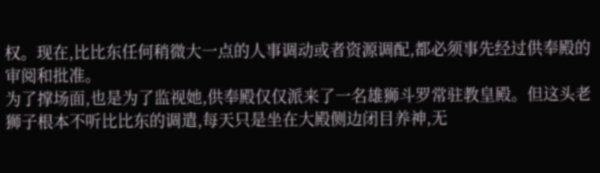权。现在,比比东任何稍微大一点的人事调动或者资源调配,都必须事先经过供奉殿的审阅和批准。
为了撑场面,也是为了监视她,供奉殿仅仅派来了一名雄狮斗罗常驻教皇殿。但这头老狮子根本不听比比东的调遣,每天只是坐在大殿侧边闭目养神,无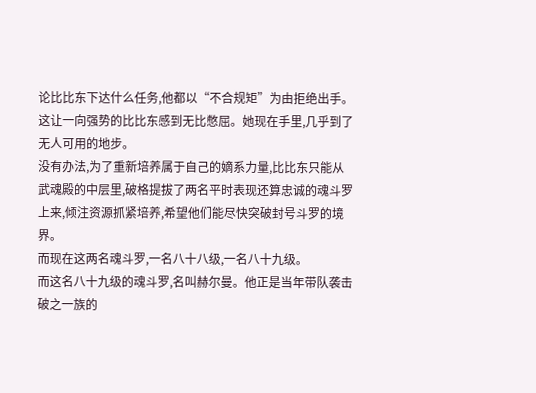论比比东下达什么任务,他都以“不合规矩”为由拒绝出手。
这让一向强势的比比东感到无比憋屈。她现在手里,几乎到了无人可用的地步。
没有办法,为了重新培养属于自己的嫡系力量,比比东只能从武魂殿的中层里,破格提拔了两名平时表现还算忠诚的魂斗罗上来,倾注资源抓紧培养,希望他们能尽快突破封号斗罗的境界。
而现在这两名魂斗罗,一名八十八级,一名八十九级。
而这名八十九级的魂斗罗,名叫赫尔曼。他正是当年带队袭击破之一族的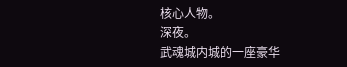核心人物。
深夜。
武魂城内城的一座豪华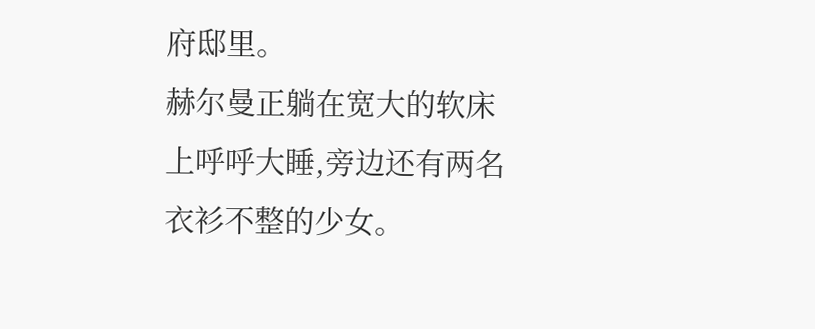府邸里。
赫尔曼正躺在宽大的软床上呼呼大睡,旁边还有两名衣衫不整的少女。